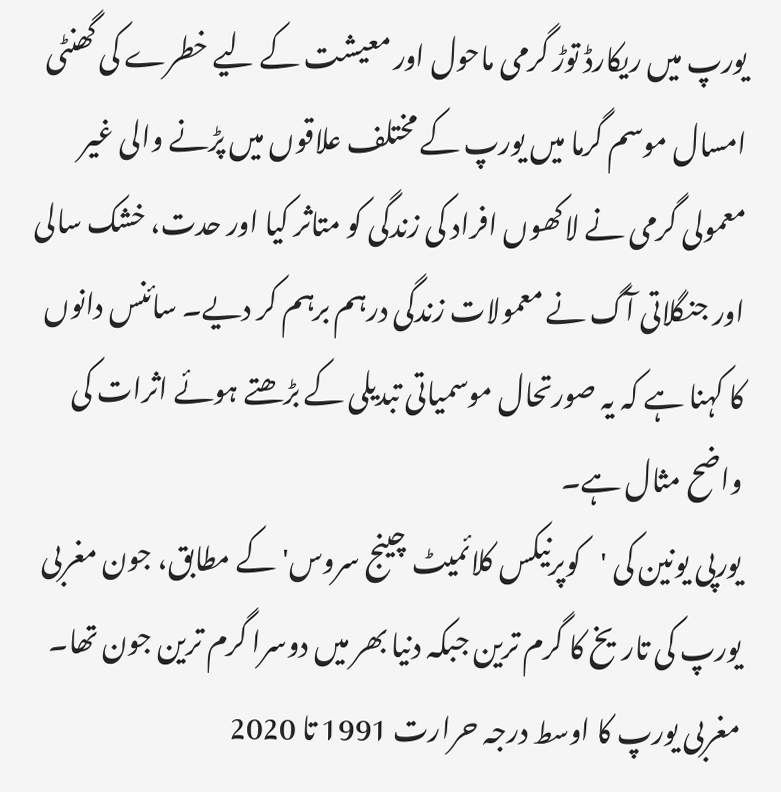یورپ میں ریکارڈ توڑ گرمی ماحول اور معیشت کے لیے خطرے کی گھنٹی
امسال موسم گرما میں یورپ کے مختلف علاقوں میں پڑنے والی غیر معمولی گرمی نے لاکھوں افراد کی زندگی کو متاثر کیا اور حدت، خشک سالی اور جنگلاتی آگ نے معمولات زندگی درہم برہم کر دیے۔ سائنس دانوں کا کہنا ہے کہ یہ صورتحال موسمیاتی تبدیلی کے بڑھتے ہوئے اثرات کی واضح مثال ہے۔
یورپی یونین کی 'کوپرنیکس کلائمیٹ چینج سروس' کے مطابق، جون مغربی یورپ کی تاریخ کا گرم ترین جبکہ دنیا بھر میں دوسرا گرم ترین جون تھا۔ مغربی یورپ کا اوسط درجہ حرارت 1991 تا 2020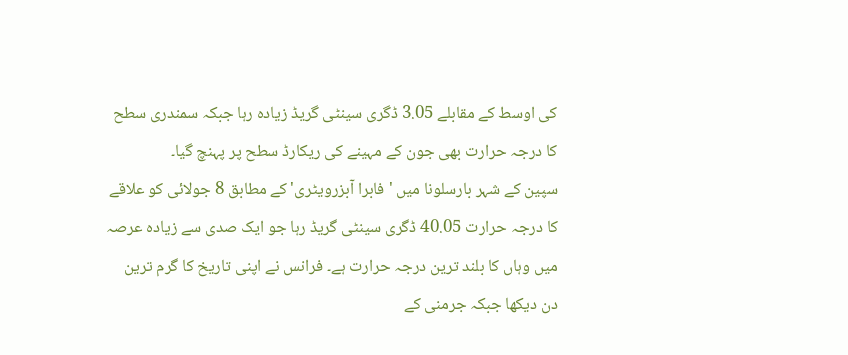کی اوسط کے مقابلے 3.05 ڈگری سینٹی گریڈ زیادہ رہا جبکہ سمندری سطح کا درجہ حرارت بھی جون کے مہینے کی ریکارڈ سطح پر پہنچ گیا۔
سپین کے شہر بارسلونا میں 'فابرا آبزرویٹری' کے مطابق 8 جولائی کو علاقے کا درجہ حرارت 40.05 ڈگری سینٹی گریڈ رہا جو ایک صدی سے زیادہ عرصہ میں وہاں کا بلند ترین درجہ حرارت ہے۔ فرانس نے اپنی تاریخ کا گرم ترین دن دیکھا جبکہ جرمنی کے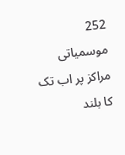252 موسمیاتی مراکز پر اب تک کا بلند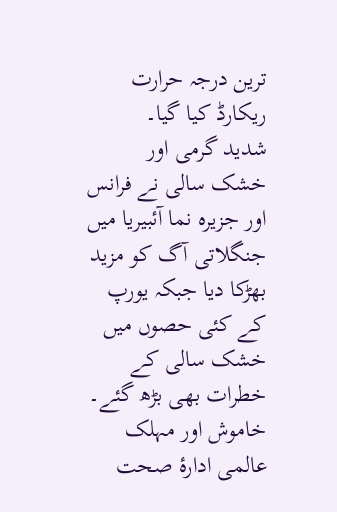ترین درجہ حرارت ریکارڈ کیا گیا۔
شدید گرمی اور خشک سالی نے فرانس اور جزیرہ نما آئبیریا میں جنگلاتی آگ کو مزید بھڑکا دیا جبکہ یورپ کے کئی حصوں میں خشک سالی کے خطرات بھی بڑھ گئے۔
خاموش اور مہلک
عالمی ادارۂ صحت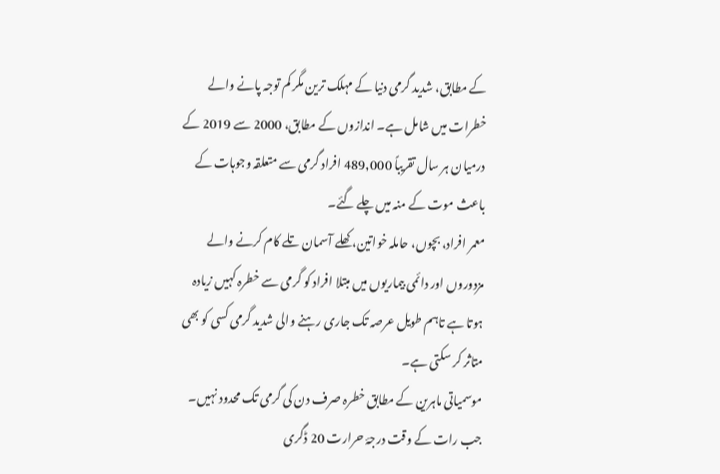کے مطابق، شدید گرمی دنیا کے مہلک ترین مگر کم توجہ پانے والے خطرات میں شامل ہے۔ اندازوں کے مطابق، 2000 سے 2019 کے درمیان ہر سال تقریباً 489,000 افراد گرمی سے متعلقہ وجوہات کے باعث موت کے منہ میں چلے گئے۔
معمر افراد، بچوں، حاملہ خواتین، کھلے آسمان تلے کام کرنے والے مزدوروں اور دائمی بیماریوں میں مبتلا افراد کو گرمی سے خطرہ کہیں زیادہ ہوتا ہے تاہم طویل عرصہ تک جاری رہنے والی شدید گرمی کسی کو بھی متاثر کر سکتی ہے۔
موسمیاتی ماہرین کے مطابق خطرہ صرف دن کی گرمی تک محدود نہیں۔ جب رات کے وقت درجۂ حرارت 20 ڈگری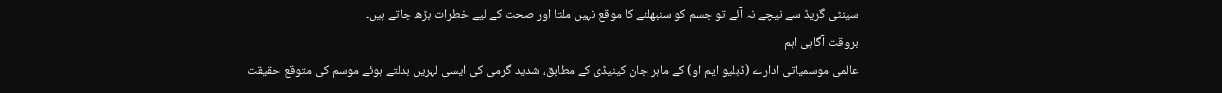سینٹی گریڈ سے نیچے نہ آئے تو جسم کو سنبھلنے کا موقع نہیں ملتا اور صحت کے لیے خطرات بڑھ جاتے ہیں۔
بروقت آگاہی اہم
عالمی موسمیاتی ادارے (ڈبلیو ایم او) کے ماہر جان کینیڈی کے مطابق، شدید گرمی کی ایسی لہریں بدلتے ہوئے موسم کی متوقع حقیقت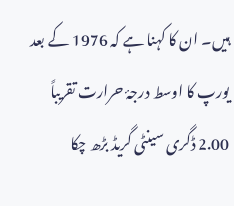ہیں۔ ان کا کہنا ہے کہ 1976 کے بعد یورپ کا اوسط درجۂ حرارت تقریباً 2.00 ڈگری سینٹی گریڈ بڑھ چکا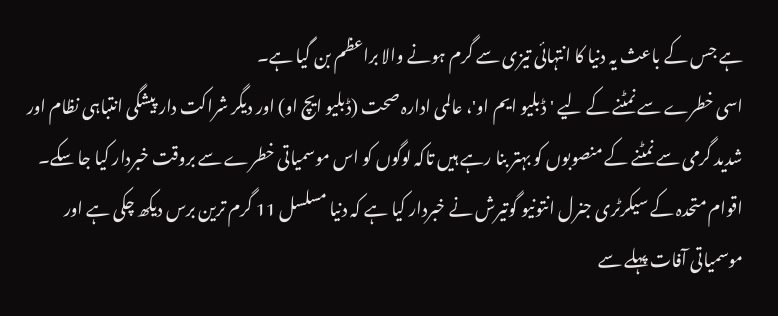ہے جس کے باعث یہ دنیا کا انتہائی تیزی سے گرم ہونے والا براعظم بن گیا ہے۔
اسی خطرے سے نمٹنے کے لیے 'ڈبلیو ایم او'، عالمی ادارہ صحت (ڈبلیو ایچ او) اور دیگر شراکت دار پیشگی انتباہی نظام اور شدید گرمی سے نمٹنے کے منصوبوں کو بہتر بنا رہے ہیں تاکہ لوگوں کو اس موسمیاتی خطرے سے بروقت خبردار کیا جا سکے۔
اقوام متحدہ کے سیکرٹری جنرل انتونیو گوتیرش نے خبردار کیا ہے کہ دنیا مسلسل 11 گرم ترین برس دیکھ چکی ہے اور موسمیاتی آفات پہلے سے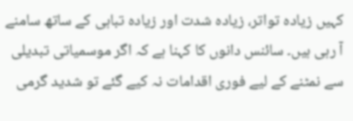کہیں زیادہ تواتر، زیادہ شدت اور زیادہ تباہی کے ساتھ سامنے آ رہی ہیں۔ سائنس دانوں کا کہنا ہے کہ اگر موسمیاتی تبدیلی سے نمٹنے کے لیے فوری اقدامات نہ کیے گئے تو شدید گرمی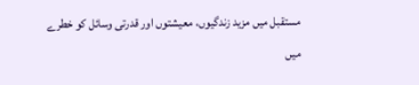مستقبل میں مزید زندگیوں، معیشتوں اور قدرتی وسائل کو خطرے میں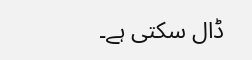ڈال سکتی ہے۔